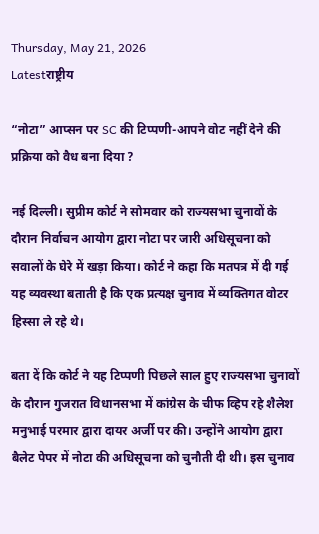Thursday, May 21, 2026
Latestराष्ट्रीय

“नोटा” आप्सन पर SC की टिप्पणी-आपने वोट नहीं देने की प्रक्रिया को वैध बना दिया ?

नई दिल्ली। सुप्रीम कोर्ट ने सोमवार को राज्यसभा चुनावों के दौरान निर्वाचन आयोग द्वारा नोटा पर जारी अधिसूचना को सवालों के घेरे में खड़ा किया। कोर्ट ने कहा कि मतपत्र में दी गई यह व्यवस्था बताती है कि एक प्रत्यक्ष चुनाव में व्यक्तिगत वोटर हिस्सा ले रहे थे।

बता दें कि कोर्ट ने यह टिप्पणी पिछले साल हुए राज्यसभा चुनावों के दौरान गुजरात विधानसभा में कांग्रेस के चीफ व्हिप रहे शैलेश मनुभाई परमार द्वारा दायर अर्जी पर की। उन्होंने आयोग द्वारा बैलेट पेपर में नोटा की अधिसूचना को चुनौती दी थी। इस चुनाव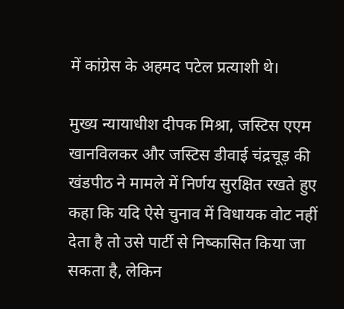में कांग्रेस के अहमद पटेल प्रत्याशी थे।

मुख्य न्यायाधीश दीपक मिश्रा, जस्टिस एएम खानविलकर और जस्टिस डीवाई चंद्रचूड़ की खंडपीठ ने मामले में निर्णय सुरक्षित रखते हुए कहा कि यदि ऐसे चुनाव में विधायक वोट नहीं देता है तो उसे पार्टी से निष्कासित किया जा सकता है, लेकिन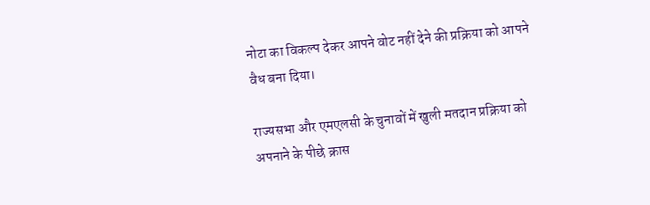नोटा का विकल्प देकर आपने वोट नहीं देने की प्रक्रिया को आपने वैध बना दिया।

राज्यसभा और एमएलसी के चुनावों में खुली मतदान प्रक्रिया को अपनाने के पीछे क्रास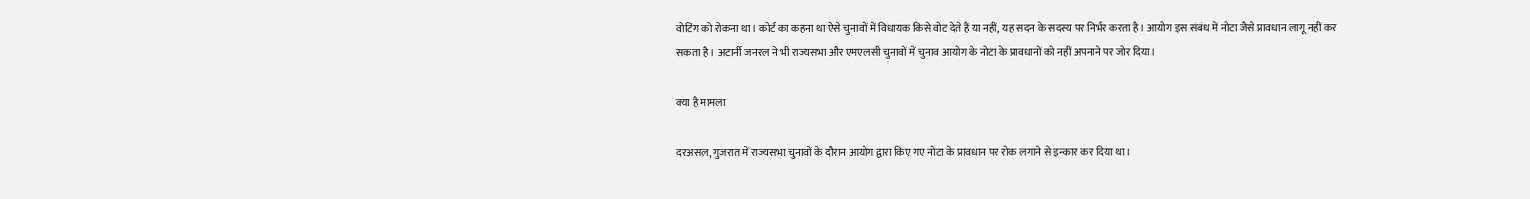वोटिंग को रोकना था। कोर्ट का कहना था ऐसे चुनावों में विधायक किसे वोट देते हैं या नहीं, यह सदन के सदस्य पर निर्भर करता है। आयोग इस संबंध में नोटा जैसे प्रावधान लागू नहीं कर सकता है। अटार्नी जनरल ने भी राज्यसभा और एमएलसी चुनावों में चुनाव आयोग के नोटा के प्रावधानों को नहीं अपनाने पर जोर दिया।

क्या है मामला

दरअसल, गुजरात में राज्यसभा चुनावों के दौरान आयोग द्वारा किए गए नोटा के प्रावधान पर रोक लगाने से इन्कार कर दिया था।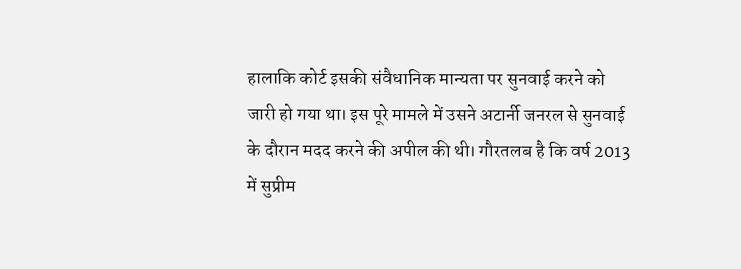हालाकि कोर्ट इसकी संवैधानिक मान्यता पर सुनवाई करने को जारी हो गया था। इस पूरे मामले में उसने अटार्नी जनरल से सुनवाई के दौरान मदद करने की अपील की थी। गौरतलब है कि वर्ष 2013 में सुप्रीम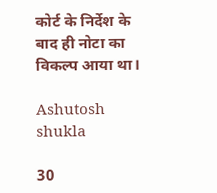कोर्ट के निर्देश के बाद ही नोटा का विकल्प आया था।

Ashutosh shukla

30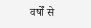वर्षों से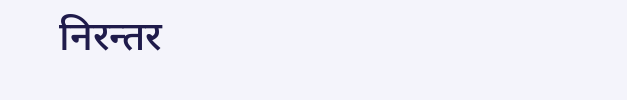निरन्तर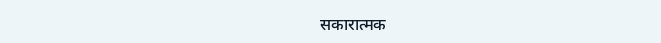सकारात्मक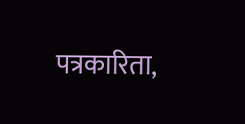पत्रकारिता,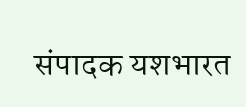संपादक यशभारत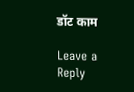डॉट काम

Leave a Reply